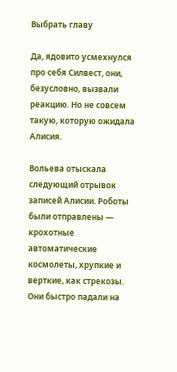Выбрать главу

Да, ядовито усмехнулся про себя Силвест, они, безусловно, вызвали реакцию. Но не совсем такую, которую ожидала Алисия.

Вольева отыскала следующий отрывок записей Алисии. Роботы были отправлены — крохотные автоматические космолеты, хрупкие и верткие, как стрекозы. Они быстро падали на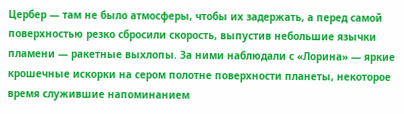Цербер — там не было атмосферы, чтобы их задержать, а перед самой поверхностью резко сбросили скорость, выпустив небольшие язычки пламени — ракетные выхлопы. За ними наблюдали с «Лорина» — яркие крошечные искорки на сером полотне поверхности планеты, некоторое время служившие напоминанием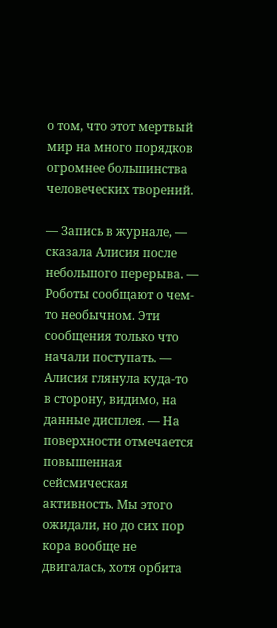о том, что этот мертвый мир на много порядков огромнее большинства человеческих творений.

— Запись в журнале, — сказала Алисия после небольшого перерыва. — Роботы сообщают о чем-то необычном. Эти сообщения только что начали поступать. — Алисия глянула куда-то в сторону, видимо, на данные дисплея. — На поверхности отмечается повышенная сейсмическая активность. Мы этого ожидали, но до сих пор кора вообще не двигалась, хотя орбита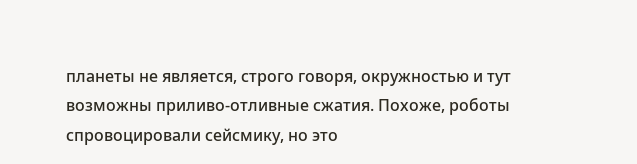планеты не является, строго говоря, окружностью и тут возможны приливо-отливные сжатия. Похоже, роботы спровоцировали сейсмику, но это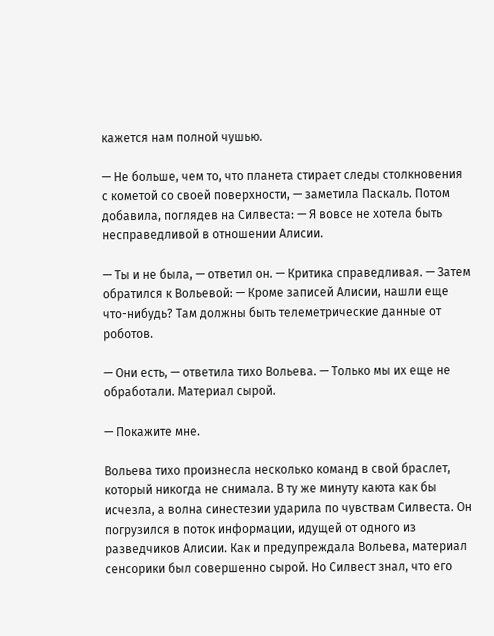кажется нам полной чушью.

— Не больше, чем то, что планета стирает следы столкновения с кометой со своей поверхности, — заметила Паскаль. Потом добавила, поглядев на Силвеста: — Я вовсе не хотела быть несправедливой в отношении Алисии.

— Ты и не была, — ответил он. — Критика справедливая. — Затем обратился к Вольевой: — Кроме записей Алисии, нашли еще что-нибудь? Там должны быть телеметрические данные от роботов.

— Они есть, — ответила тихо Вольева. — Только мы их еще не обработали. Материал сырой.

— Покажите мне.

Вольева тихо произнесла несколько команд в свой браслет, который никогда не снимала. В ту же минуту каюта как бы исчезла, а волна синестезии ударила по чувствам Силвеста. Он погрузился в поток информации, идущей от одного из разведчиков Алисии. Как и предупреждала Вольева, материал сенсорики был совершенно сырой. Но Силвест знал, что его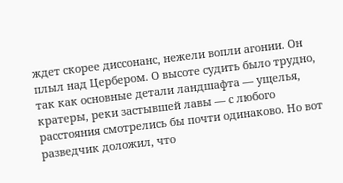ждет скорее диссонанс, нежели вопли агонии. Он плыл над Цербером. О высоте судить было трудно, так как основные детали ландшафта — ущелья, кратеры, реки застывшей лавы — с любого расстояния смотрелись бы почти одинаково. Но вот разведчик доложил, что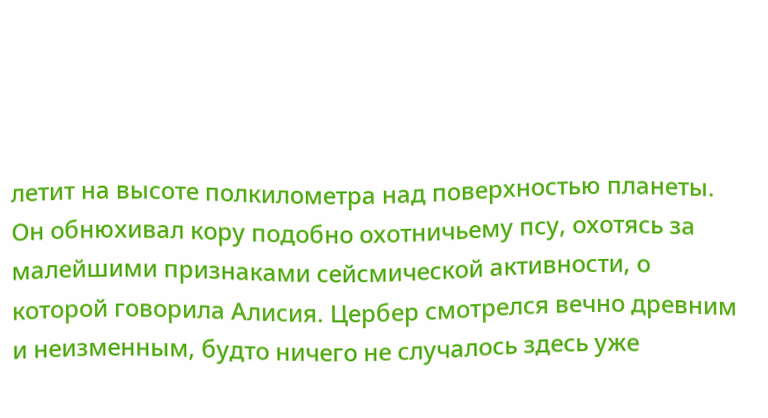летит на высоте полкилометра над поверхностью планеты. Он обнюхивал кору подобно охотничьему псу, охотясь за малейшими признаками сейсмической активности, о которой говорила Алисия. Цербер смотрелся вечно древним и неизменным, будто ничего не случалось здесь уже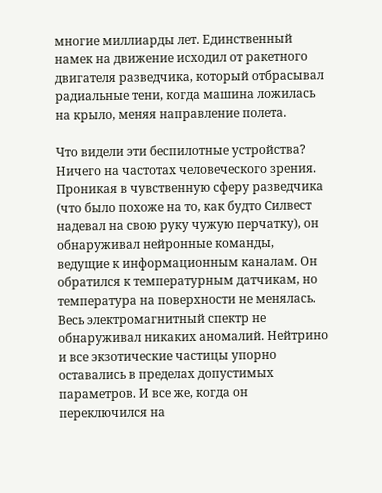многие миллиарды лет. Единственный намек на движение исходил от ракетного двигателя разведчика, который отбрасывал радиальные тени, когда машина ложилась на крыло, меняя направление полета.

Что видели эти беспилотные устройства? Ничего на частотах человеческого зрения. Проникая в чувственную сферу разведчика (что было похоже на то, как будто Силвест надевал на свою руку чужую перчатку), он обнаруживал нейронные команды, ведущие к информационным каналам. Он обратился к температурным датчикам, но температура на поверхности не менялась. Весь электромагнитный спектр не обнаруживал никаких аномалий. Нейтрино и все экзотические частицы упорно оставались в пределах допустимых параметров. И все же, когда он переключился на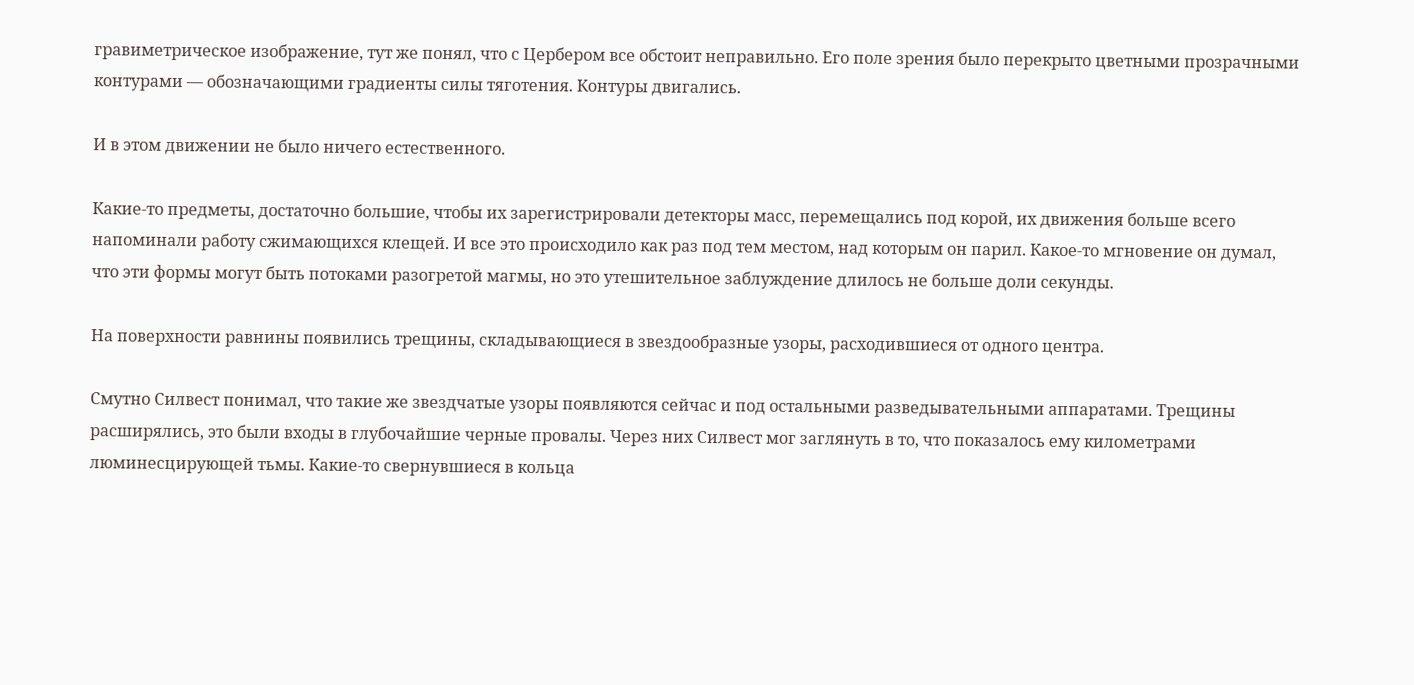гравиметрическое изображение, тут же понял, что с Цербером все обстоит неправильно. Его поле зрения было перекрыто цветными прозрачными контурами — обозначающими градиенты силы тяготения. Контуры двигались.

И в этом движении не было ничего естественного.

Какие-то предметы, достаточно большие, чтобы их зарегистрировали детекторы масс, перемещались под корой, их движения больше всего напоминали работу сжимающихся клещей. И все это происходило как раз под тем местом, над которым он парил. Какое-то мгновение он думал, что эти формы могут быть потоками разогретой магмы, но это утешительное заблуждение длилось не больше доли секунды.

На поверхности равнины появились трещины, складывающиеся в звездообразные узоры, расходившиеся от одного центра.

Смутно Силвест понимал, что такие же звездчатые узоры появляются сейчас и под остальными разведывательными аппаратами. Трещины расширялись, это были входы в глубочайшие черные провалы. Через них Силвест мог заглянуть в то, что показалось ему километрами люминесцирующей тьмы. Какие-то свернувшиеся в кольца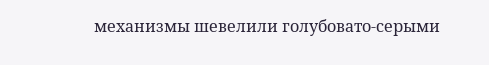механизмы шевелили голубовато-серыми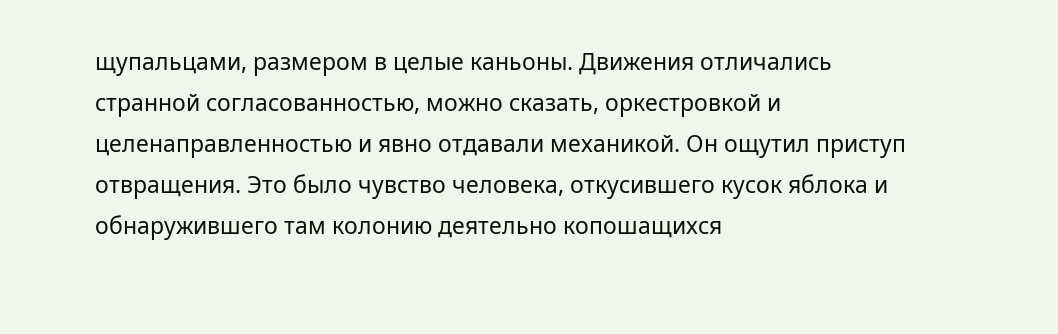щупальцами, размером в целые каньоны. Движения отличались странной согласованностью, можно сказать, оркестровкой и целенаправленностью и явно отдавали механикой. Он ощутил приступ отвращения. Это было чувство человека, откусившего кусок яблока и обнаружившего там колонию деятельно копошащихся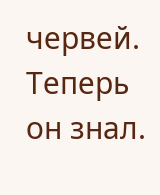червей. Теперь он знал.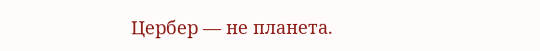Цербер — не планета.